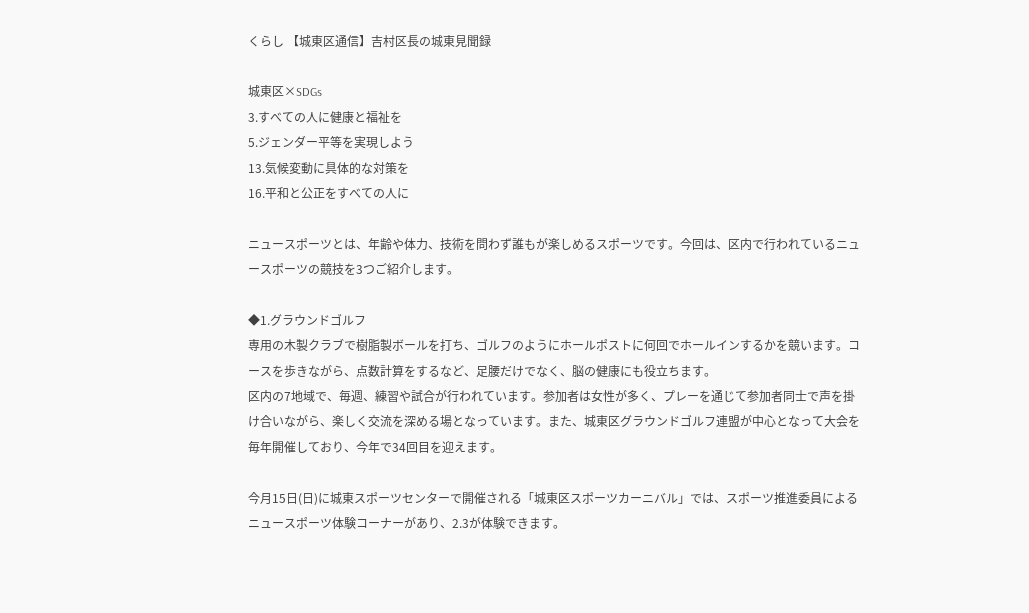くらし 【城東区通信】吉村区長の城東見聞録

城東区×SDGs
3.すべての人に健康と福祉を
5.ジェンダー平等を実現しよう
13.気候変動に具体的な対策を
16.平和と公正をすべての人に

ニュースポーツとは、年齢や体力、技術を問わず誰もが楽しめるスポーツです。今回は、区内で行われているニュースポーツの競技を3つご紹介します。

◆1.グラウンドゴルフ
専用の木製クラブで樹脂製ボールを打ち、ゴルフのようにホールポストに何回でホールインするかを競います。コースを歩きながら、点数計算をするなど、足腰だけでなく、脳の健康にも役立ちます。
区内の7地域で、毎週、練習や試合が行われています。参加者は女性が多く、プレーを通じて参加者同士で声を掛け合いながら、楽しく交流を深める場となっています。また、城東区グラウンドゴルフ連盟が中心となって大会を毎年開催しており、今年で34回目を迎えます。

今月15日(日)に城東スポーツセンターで開催される「城東区スポーツカーニバル」では、スポーツ推進委員によるニュースポーツ体験コーナーがあり、2.3が体験できます。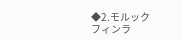◆2.モルック
フィンラ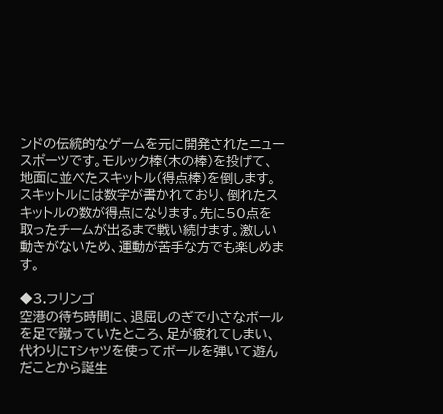ンドの伝統的なゲームを元に開発されたニュースポーツです。モルック棒(木の棒)を投げて、地面に並べたスキットル(得点棒)を倒します。
スキットルには数字が書かれており、倒れたスキットルの数が得点になります。先に50点を取ったチームが出るまで戦い続けます。激しい動きがないため、運動が苦手な方でも楽しめます。

◆3.フリンゴ
空港の待ち時間に、退屈しのぎで小さなボールを足で蹴っていたところ、足が疲れてしまい、代わりにTシャツを使ってボールを弾いて遊んだことから誕生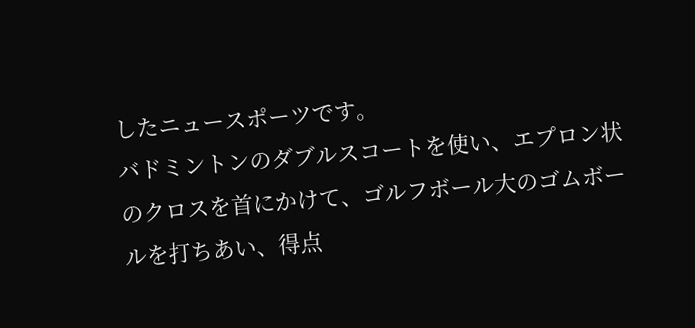したニュースポーツです。
バドミントンのダブルスコートを使い、エプロン状のクロスを首にかけて、ゴルフボール大のゴムボールを打ちあい、得点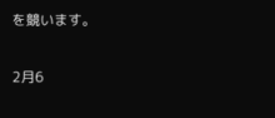を競います。

2月6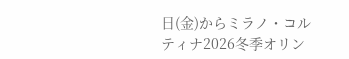日(金)からミラノ・コルティナ2026冬季オリン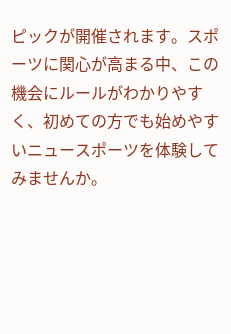ピックが開催されます。スポーツに関心が高まる中、この機会にルールがわかりやすく、初めての方でも始めやすいニュースポーツを体験してみませんか。